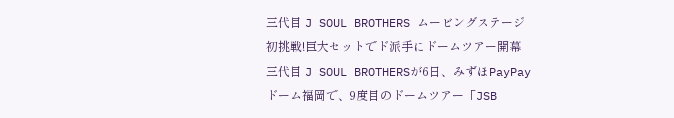三代目 J SOUL BROTHERS ムービングステージ初挑戦!巨大セットでド派手にドームツアー開幕
三代目 J SOUL BROTHERSが6日、みずほPayPayドーム福岡で、9度目のドームツアー「JSB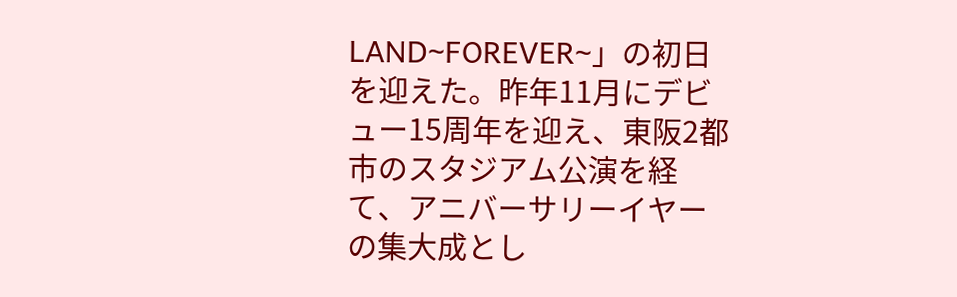LAND~FOREVER~」の初日を迎えた。昨年11月にデビュー15周年を迎え、東阪2都市のスタジアム公演を経て、アニバーサリーイヤーの集大成とし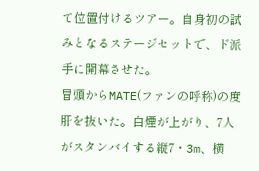て位置付けるツアー。自身初の試みとなるステージセットで、ド派手に開幕させた。
冒頭からMATE(ファンの呼称)の度肝を抜いた。白煙が上がり、7人がスタンバイする縦7・3m、横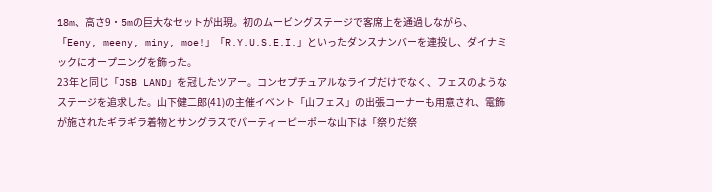18m、高さ9・5mの巨大なセットが出現。初のムービングステージで客席上を通過しながら、「Eeny, meeny, miny, moe!」「R.Y.U.S.E.I.」といったダンスナンバーを連投し、ダイナミックにオープニングを飾った。
23年と同じ「JSB LAND」を冠したツアー。コンセプチュアルなライブだけでなく、フェスのようなステージを追求した。山下健二郎(41)の主催イベント「山フェス」の出張コーナーも用意され、電飾が施されたギラギラ着物とサングラスでパーティーピーポーな山下は「祭りだ祭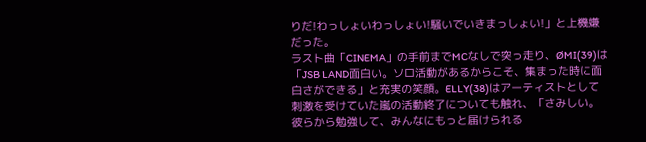りだ!わっしょいわっしょい!騒いでいきまっしょい!」と上機嫌だった。
ラスト曲「CINEMA」の手前までMCなしで突っ走り、ØMI(39)は「JSB LAND面白い。ソロ活動があるからこそ、集まった時に面白さができる」と充実の笑顔。ELLY(38)はアーティストとして刺激を受けていた嵐の活動終了についても触れ、「さみしい。彼らから勉強して、みんなにもっと届けられる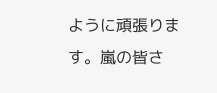ように頑張ります。嵐の皆さ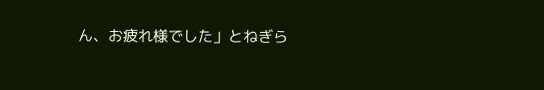ん、お疲れ様でした」とねぎら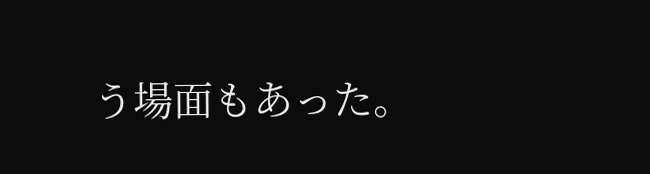う場面もあった。